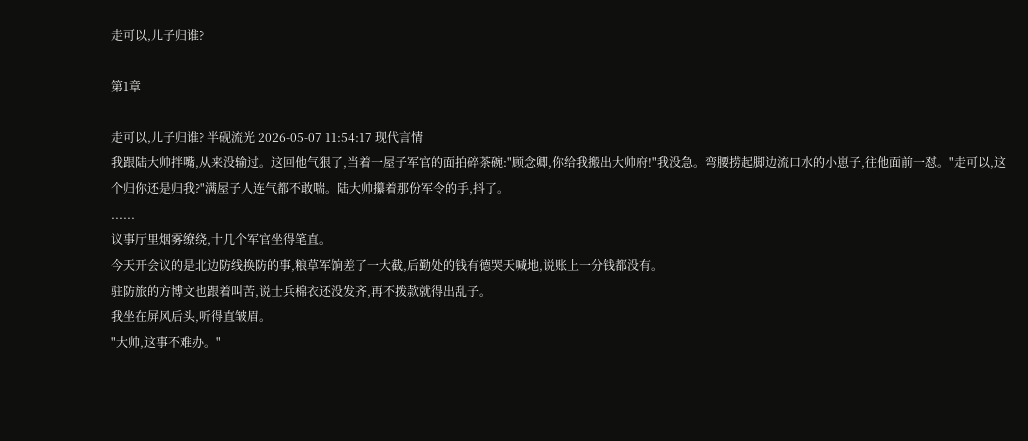走可以,儿子归谁?

第1章

走可以,儿子归谁? 半砚流光 2026-05-07 11:54:17 现代言情
我跟陆大帅拌嘴,从来没输过。这回他气狠了,当着一屋子军官的面拍碎茶碗:"顾念卿,你给我搬出大帅府!"我没急。弯腰捞起脚边流口水的小崽子,往他面前一怼。"走可以,这个归你还是归我?"满屋子人连气都不敢喘。陆大帅攥着那份军令的手,抖了。
......
议事厅里烟雾缭绕,十几个军官坐得笔直。
今天开会议的是北边防线换防的事,粮草军饷差了一大截,后勤处的钱有德哭天喊地,说账上一分钱都没有。
驻防旅的方博文也跟着叫苦,说士兵棉衣还没发齐,再不拨款就得出乱子。
我坐在屏风后头,听得直皱眉。
"大帅,这事不难办。"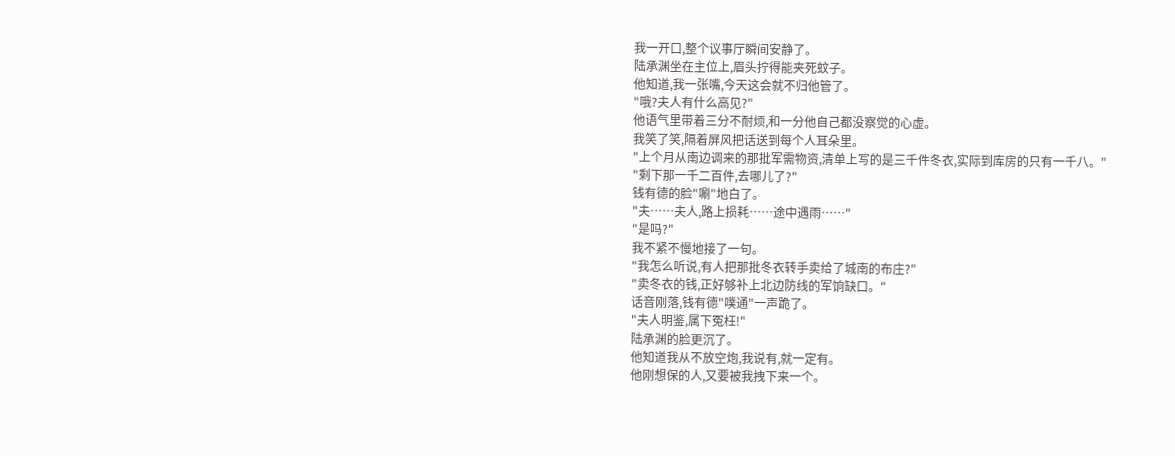我一开口,整个议事厅瞬间安静了。
陆承渊坐在主位上,眉头拧得能夹死蚊子。
他知道,我一张嘴,今天这会就不归他管了。
"哦?夫人有什么高见?"
他语气里带着三分不耐烦,和一分他自己都没察觉的心虚。
我笑了笑,隔着屏风把话送到每个人耳朵里。
"上个月从南边调来的那批军需物资,清单上写的是三千件冬衣,实际到库房的只有一千八。"
"剩下那一千二百件,去哪儿了?"
钱有德的脸"唰"地白了。
"夫……夫人,路上损耗……途中遇雨……"
"是吗?"
我不紧不慢地接了一句。
"我怎么听说,有人把那批冬衣转手卖给了城南的布庄?"
"卖冬衣的钱,正好够补上北边防线的军饷缺口。"
话音刚落,钱有德"噗通"一声跪了。
"夫人明鉴,属下冤枉!"
陆承渊的脸更沉了。
他知道我从不放空炮,我说有,就一定有。
他刚想保的人,又要被我拽下来一个。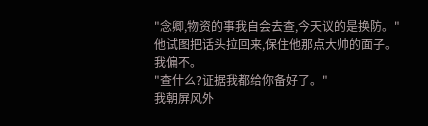"念卿,物资的事我自会去查,今天议的是换防。"
他试图把话头拉回来,保住他那点大帅的面子。
我偏不。
"查什么?证据我都给你备好了。"
我朝屏风外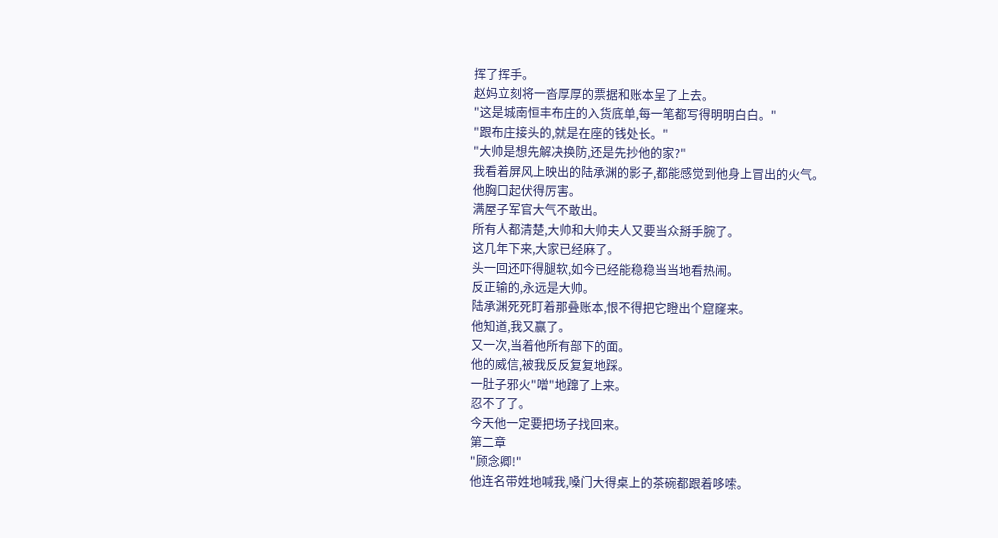挥了挥手。
赵妈立刻将一沓厚厚的票据和账本呈了上去。
"这是城南恒丰布庄的入货底单,每一笔都写得明明白白。"
"跟布庄接头的,就是在座的钱处长。"
"大帅是想先解决换防,还是先抄他的家?"
我看着屏风上映出的陆承渊的影子,都能感觉到他身上冒出的火气。
他胸口起伏得厉害。
满屋子军官大气不敢出。
所有人都清楚,大帅和大帅夫人又要当众掰手腕了。
这几年下来,大家已经麻了。
头一回还吓得腿软,如今已经能稳稳当当地看热闹。
反正输的,永远是大帅。
陆承渊死死盯着那叠账本,恨不得把它瞪出个窟窿来。
他知道,我又赢了。
又一次,当着他所有部下的面。
他的威信,被我反反复复地踩。
一肚子邪火"噌"地蹿了上来。
忍不了了。
今天他一定要把场子找回来。
第二章
"顾念卿!"
他连名带姓地喊我,嗓门大得桌上的茶碗都跟着哆嗦。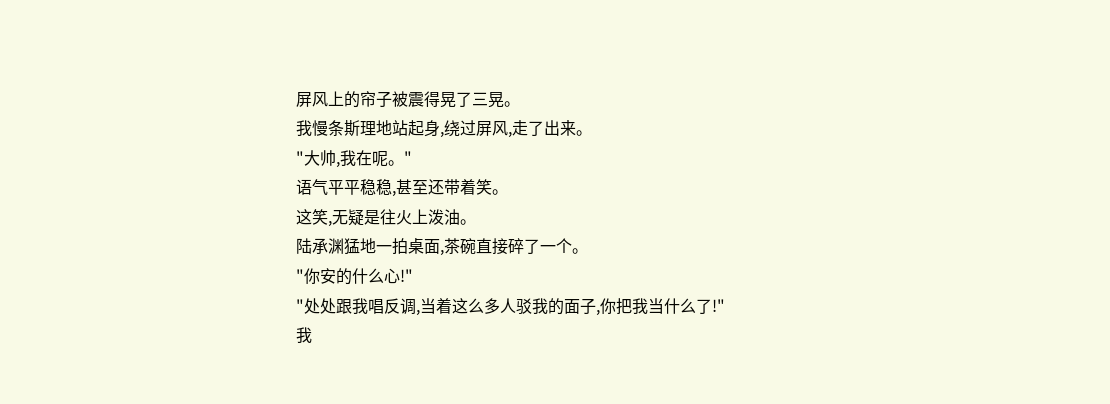屏风上的帘子被震得晃了三晃。
我慢条斯理地站起身,绕过屏风,走了出来。
"大帅,我在呢。"
语气平平稳稳,甚至还带着笑。
这笑,无疑是往火上泼油。
陆承渊猛地一拍桌面,茶碗直接碎了一个。
"你安的什么心!"
"处处跟我唱反调,当着这么多人驳我的面子,你把我当什么了!"
我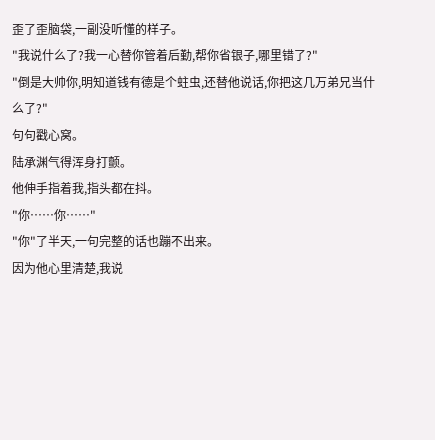歪了歪脑袋,一副没听懂的样子。
"我说什么了?我一心替你管着后勤,帮你省银子,哪里错了?"
"倒是大帅你,明知道钱有德是个蛀虫,还替他说话,你把这几万弟兄当什么了?"
句句戳心窝。
陆承渊气得浑身打颤。
他伸手指着我,指头都在抖。
"你……你……"
"你"了半天,一句完整的话也蹦不出来。
因为他心里清楚,我说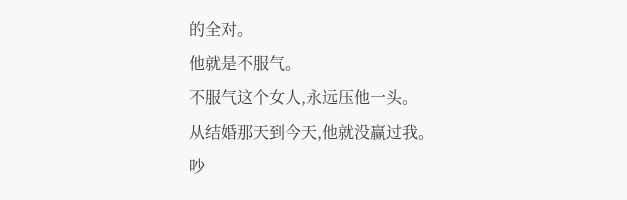的全对。
他就是不服气。
不服气这个女人,永远压他一头。
从结婚那天到今天,他就没赢过我。
吵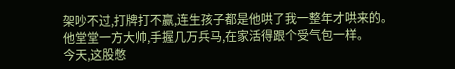架吵不过,打牌打不赢,连生孩子都是他哄了我一整年才哄来的。
他堂堂一方大帅,手握几万兵马,在家活得跟个受气包一样。
今天,这股憋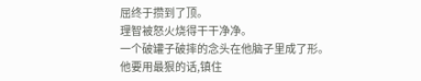屈终于攒到了顶。
理智被怒火烧得干干净净。
一个破罐子破摔的念头在他脑子里成了形。
他要用最狠的话,镇住